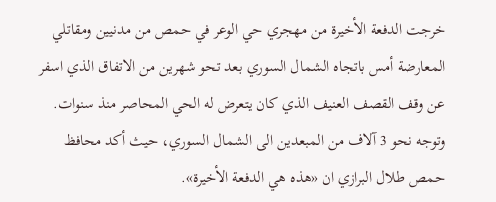خرجت الدفعة الأخيرة من مهجري حي الوعر في حمص من مدنيين ومقاتلي المعارضة أمس باتجاه الشمال السوري بعد تحو شهرين من الاتفاق الذي اسفر عن وقف القصف العنيف الذي كان يتعرض له الحي المحاصر منذ سنوات. وتوجه نحو 3 آلاف من المبعدين الى الشمال السوري، حيث أكد محافظ حمص طلال البرازي ان «هذه هي الدفعة الأخيرة».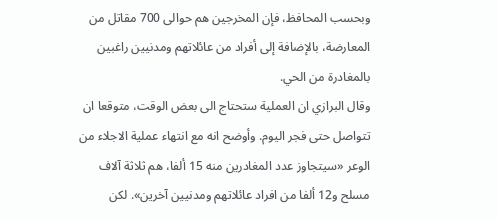وبحسب المحافظ، فإن المخرجين هم حوالى 700 مقاتل من المعارضة، بالإضافة إلى أفراد من عائلاتهم ومدنيين راغبين بالمغادرة من الحي.
وقال البرازي ان العملية ستحتاج الى بعض الوقت، متوقعا ان تتواصل حتى فجر اليوم. وأوضح انه مع انتهاء عملية الاجلاء من الوعر «سيتجاوز عدد المغادرين منه 15 ألفا، هم ثلاثة آلاف مسلح و12 ألفا من افراد عائلاتهم ومدنيين آخرين». لكن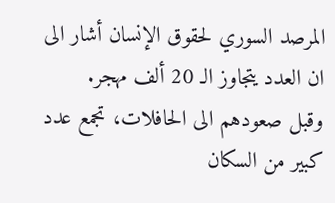المرصد السوري لحقوق الإنسان أشار الى ان العدد يتجاوز الـ 20 ألف مهجر.
وقبل صعودهم الى الحافلات، تجمع عدد كبير من السكان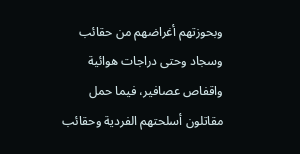وبحوزتهم أغراضهم من حقائب وسجاد وحتى دراجات هوائية واقفاص عصافير، فيما حمل مقاتلون أسلحتهم الفردية وحقائب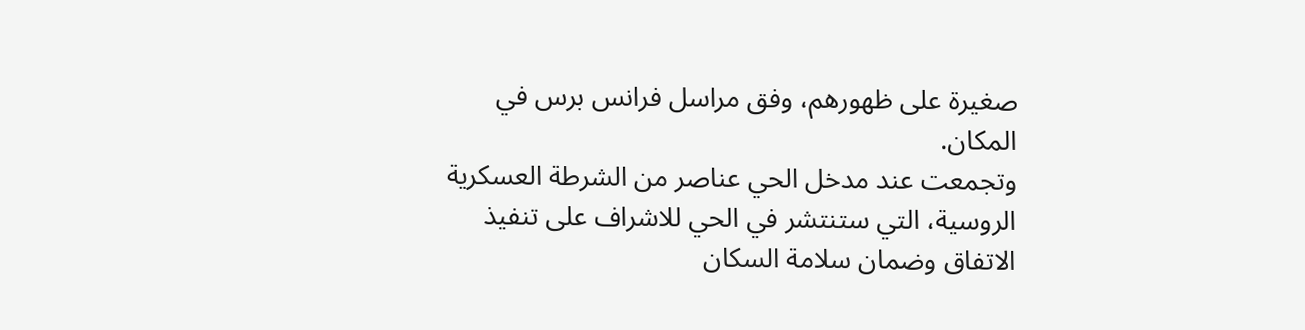صغيرة على ظهورهم، وفق مراسل فرانس برس في المكان.
وتجمعت عند مدخل الحي عناصر من الشرطة العسكرية الروسية، التي ستنتشر في الحي للاشراف على تنفيذ الاتفاق وضمان سلامة السكان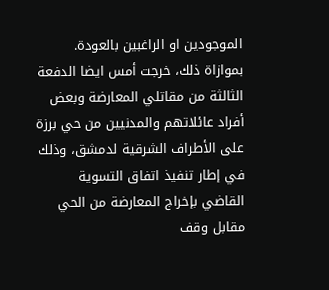الموجودين او الراغبين بالعودة.
بموازاة ذلك، خرجت أمس ايضا الدفعة الثالثة من مقاتلي المعارضة وبعض أفراد عائلاتهم والمدنيين من حي برزة على الأطراف الشرقية لدمشق، وذلك في إطار تنفيذ اتفاق التسوية القاضي بإخراج المعارضة من الحي مقابل وقف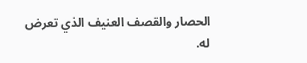الحصار والقصف العنيف الذي تعرض له.